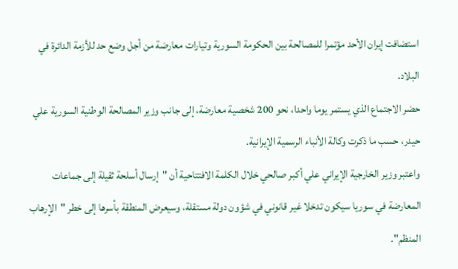استضافت إيران الأحد مؤتمرا للمصالحة بين الحكومة السورية وتيارات معارضة من أجل وضع حد للأزمة الدائرة في البلاد.
حضر الاجتماع الذي يستمر يوما واحدا، نحو 200 شخصية معارضة، إلى جانب وزير المصالحة الوطنية السورية علي حيدر، حسب ما ذكرت وكالة الأنباء الرسمية الإيرانية.
واعتبر وزير الخارجية الإيراني علي أكبر صالحي خلال الكلمة الافتتاحية أن "إرسال أسلحة ثقيلة إلى جماعات المعارضة في سوريا سيكون تدخلا غير قانوني في شؤون دولة مستقلة، وسيعرض المنطقة بأسرها إلى خطر "الإرهاب المنظم".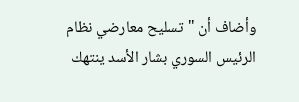وأضاف أن "تسليح معارضي نظام الرئيس السوري بشار الأسد ينتهك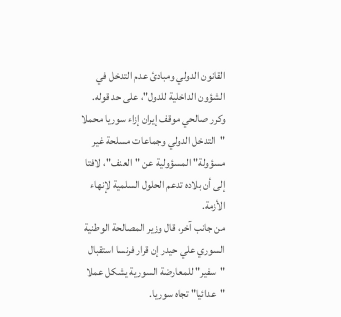القانون الدولي ومبادئ عدم التدخل في الشؤون الداخلية للدول"، على حد قوله.
وكرر صالحي موقف إيران إزاء سوريا محملا "التدخل الدولي وجماعات مسلحة غير مسؤولة" المسؤولية عن "العنف"، لافتا إلى أن بلاده تدعم الحلول السلمية لإنهاء الأزمة.
من جانب آخر، قال وزير المصالحة الوطنية السوري علي حيدر إن قرار فرنسا استقبال "سفير" للمعارضة السورية يشكل عملا "عدائيا" تجاه سوريا.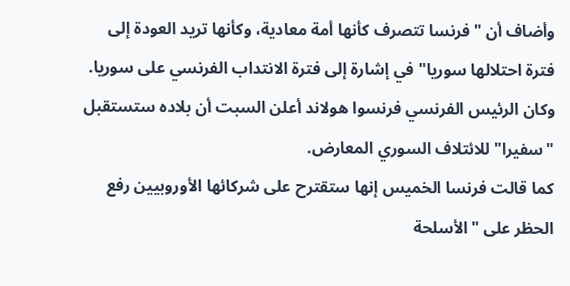وأضاف أن "فرنسا تتصرف كأنها أمة معادية، وكأنها تريد العودة إلى فترة احتلالها سوريا" في إشارة إلى فترة الانتداب الفرنسي على سوريا.
وكان الرئيس الفرنسي فرنسوا هولاند أعلن السبت أن بلاده ستستقبل "سفيرا" للائتلاف السوري المعارض.
كما قالت فرنسا الخميس إنها ستقترح على شركائها الأوروبيين رفع الحظر على "الأسلحة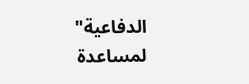الدفاعية" لمساعدة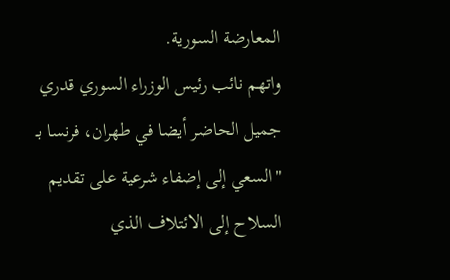المعارضة السورية.
واتهم نائب رئيس الوزراء السوري قدري جميل الحاضر أيضا في طهران، فرنسا بـ "السعي إلى إضفاء شرعية على تقديم السلاح إلى الائتلاف الذي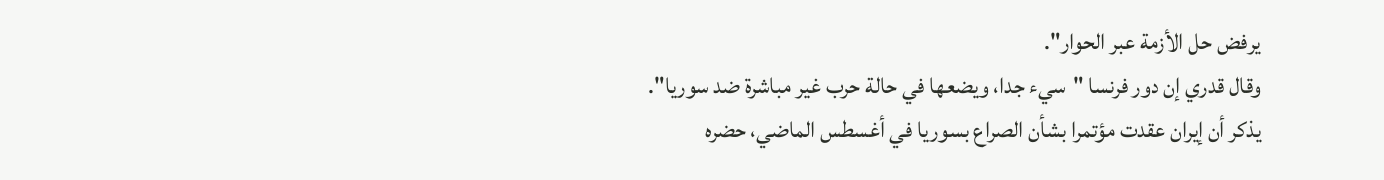يرفض حل الأزمة عبر الحوار".
وقال قدري إن دور فرنسا "سيء جدا، ويضعها في حالة حرب غير مباشرة ضد سوريا".
يذكر أن إيران عقدت مؤتمرا بشأن الصراع بسوريا في أغسطس الماضي، حضره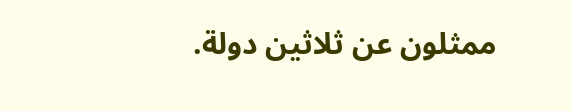ممثلون عن ثلاثين دولة.